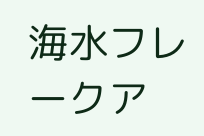海水フレークア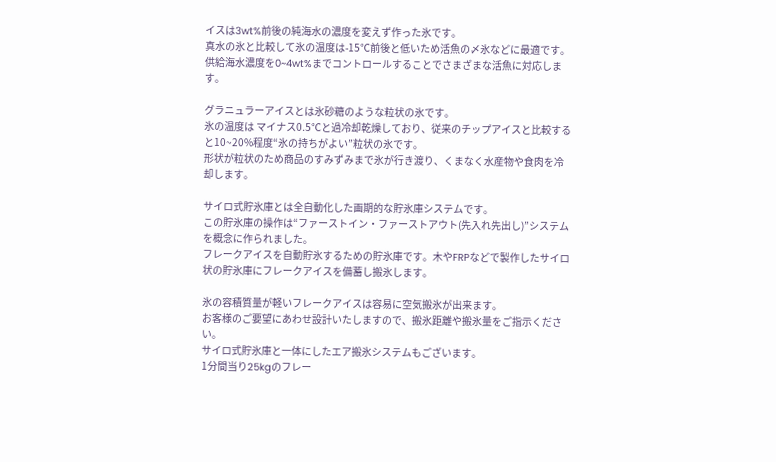イスは3wt%前後の純海水の濃度を変えず作った氷です。
真水の氷と比較して氷の温度は-15℃前後と低いため活魚の〆氷などに最適です。
供給海水濃度を0~4wt%までコントロールすることでさまざまな活魚に対応します。

グラニュラーアイスとは氷砂糖のような粒状の氷です。
氷の温度は マイナス0.5℃と過冷却乾燥しており、従来のチップアイスと比較すると10~20%程度“氷の持ちがよい”粒状の氷です。
形状が粒状のため商品のすみずみまで氷が行き渡り、くまなく水産物や食肉を冷却します。

サイロ式貯氷庫とは全自動化した画期的な貯氷庫システムです。
この貯氷庫の操作は“ファーストイン・ファーストアウト(先入れ先出し)”システムを概念に作られました。
フレークアイスを自動貯氷するための貯氷庫です。木やFRPなどで製作したサイロ状の貯氷庫にフレークアイスを備蓄し搬氷します。

氷の容積質量が軽いフレークアイスは容易に空気搬氷が出来ます。
お客様のご要望にあわせ設計いたしますので、搬氷距離や搬氷量をご指示ください。
サイロ式貯氷庫と一体にしたエア搬氷システムもございます。
1分間当り25kgのフレー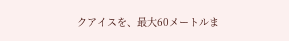クアイスを、最大60メートルま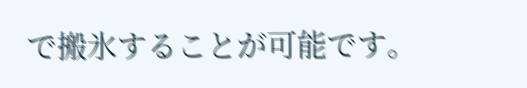で搬氷することが可能です。